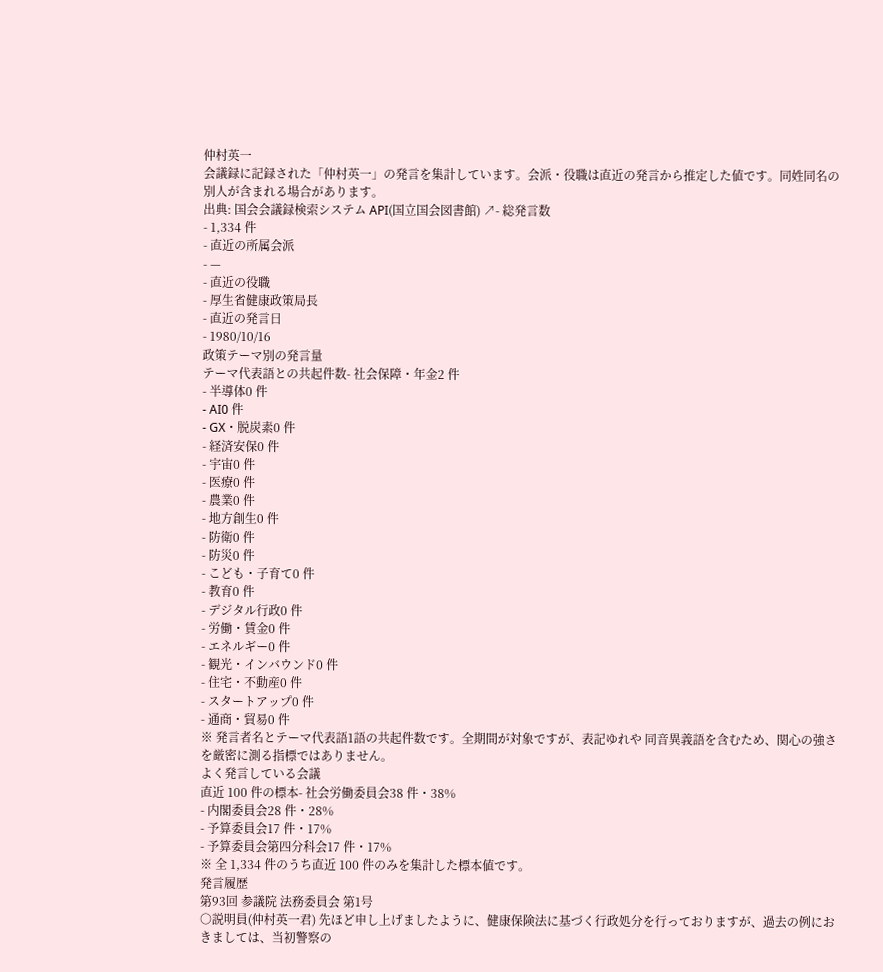仲村英一
会議録に記録された「仲村英一」の発言を集計しています。会派・役職は直近の発言から推定した値です。同姓同名の別人が含まれる場合があります。
出典: 国会会議録検索システム API(国立国会図書館) ↗- 総発言数
- 1,334 件
- 直近の所属会派
- —
- 直近の役職
- 厚生省健康政策局長
- 直近の発言日
- 1980/10/16
政策テーマ別の発言量
テーマ代表語との共起件数- 社会保障・年金2 件
- 半導体0 件
- AI0 件
- GX・脱炭素0 件
- 経済安保0 件
- 宇宙0 件
- 医療0 件
- 農業0 件
- 地方創生0 件
- 防衛0 件
- 防災0 件
- こども・子育て0 件
- 教育0 件
- デジタル行政0 件
- 労働・賃金0 件
- エネルギー0 件
- 観光・インバウンド0 件
- 住宅・不動産0 件
- スタートアップ0 件
- 通商・貿易0 件
※ 発言者名とテーマ代表語1語の共起件数です。全期間が対象ですが、表記ゆれや 同音異義語を含むため、関心の強さを厳密に測る指標ではありません。
よく発言している会議
直近 100 件の標本- 社会労働委員会38 件・38%
- 内閣委員会28 件・28%
- 予算委員会17 件・17%
- 予算委員会第四分科会17 件・17%
※ 全 1,334 件のうち直近 100 件のみを集計した標本値です。
発言履歴
第93回 参議院 法務委員会 第1号
○説明員(仲村英一君) 先ほど申し上げましたように、健康保険法に基づく行政処分を行っておりますが、過去の例におきましては、当初警察の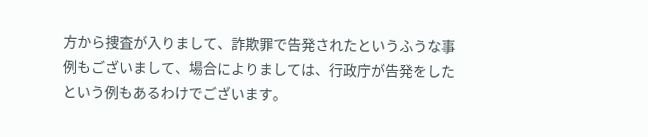方から捜査が入りまして、詐欺罪で告発されたというふうな事例もございまして、場合によりましては、行政庁が告発をしたという例もあるわけでございます。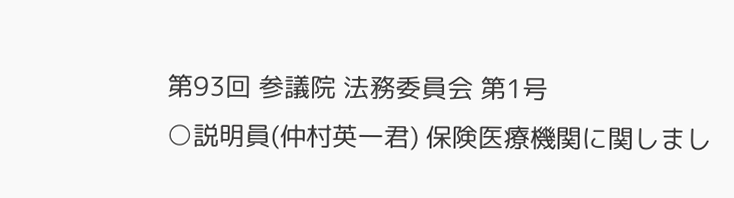第93回 参議院 法務委員会 第1号
○説明員(仲村英一君) 保険医療機関に関しまし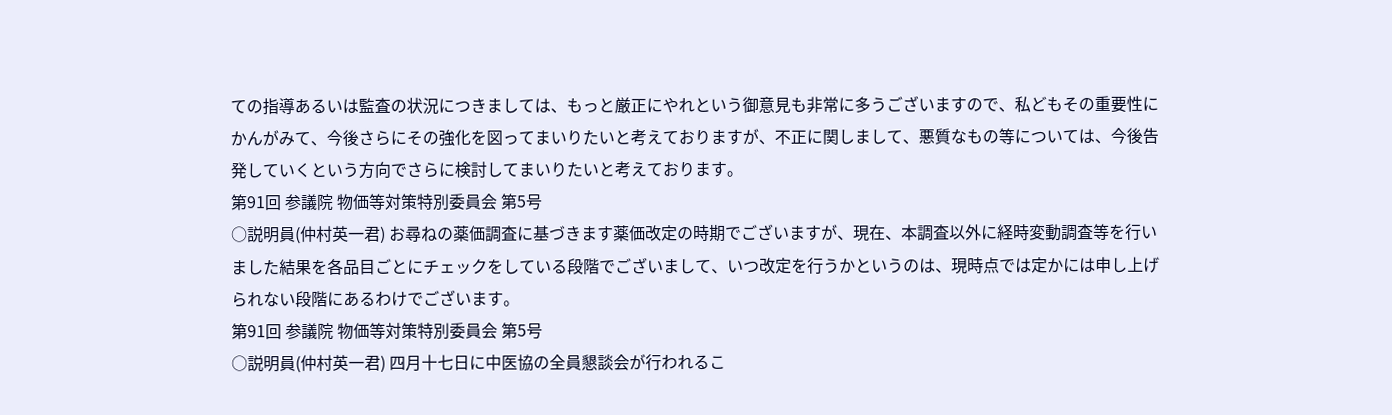ての指導あるいは監査の状況につきましては、もっと厳正にやれという御意見も非常に多うございますので、私どもその重要性にかんがみて、今後さらにその強化を図ってまいりたいと考えておりますが、不正に関しまして、悪質なもの等については、今後告発していくという方向でさらに検討してまいりたいと考えております。
第91回 参議院 物価等対策特別委員会 第5号
○説明員(仲村英一君) お尋ねの薬価調査に基づきます薬価改定の時期でございますが、現在、本調査以外に経時変動調査等を行いました結果を各品目ごとにチェックをしている段階でございまして、いつ改定を行うかというのは、現時点では定かには申し上げられない段階にあるわけでございます。
第91回 参議院 物価等対策特別委員会 第5号
○説明員(仲村英一君) 四月十七日に中医協の全員懇談会が行われるこ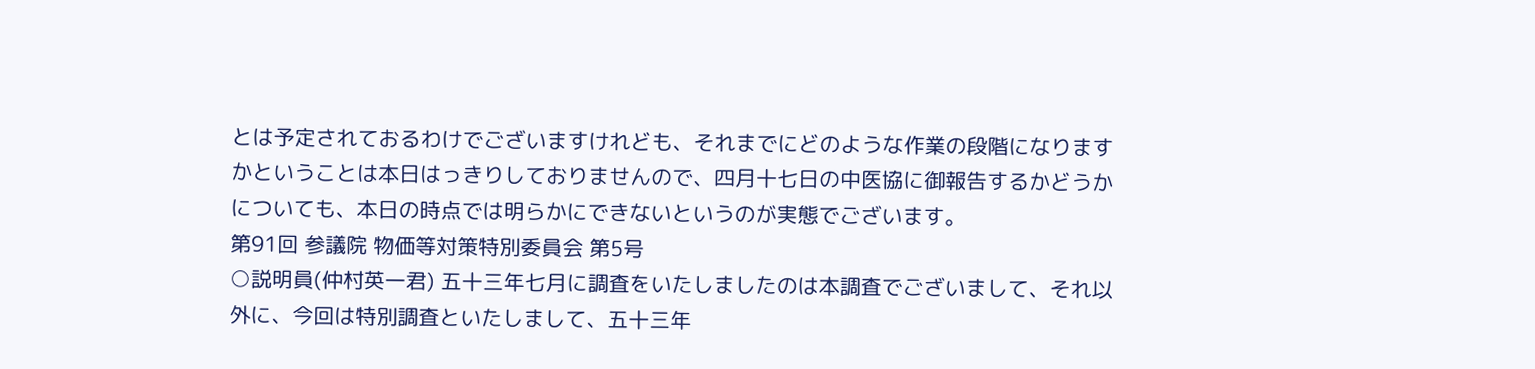とは予定されておるわけでございますけれども、それまでにどのような作業の段階になりますかということは本日はっきりしておりませんので、四月十七日の中医協に御報告するかどうかについても、本日の時点では明らかにできないというのが実態でございます。
第91回 参議院 物価等対策特別委員会 第5号
○説明員(仲村英一君) 五十三年七月に調査をいたしましたのは本調査でございまして、それ以外に、今回は特別調査といたしまして、五十三年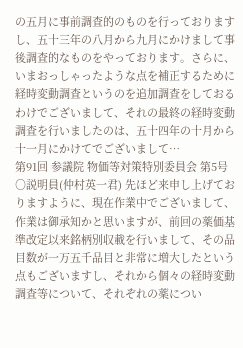の五月に事前調査的のものを行っておりますし、五十三年の八月から九月にかけまして事後調査的なものをやっております。さらに、いまおっしゃったような点を補正するために経時変動調査というのを追加調査をしておるわけでございまして、それの最終の経時変動調査を行いましたのは、五十四年の十月から十一月にかけてでございまして…
第91回 参議院 物価等対策特別委員会 第5号
○説明員(仲村英一君) 先ほど来申し上げておりますように、現在作業中でございまして、作業は御承知かと思いますが、前回の薬価基準改定以来銘柄別収載を行いまして、その品目数が一万五千品目と非常に増大したという点もございますし、それから個々の経時変動調査等について、それぞれの薬につい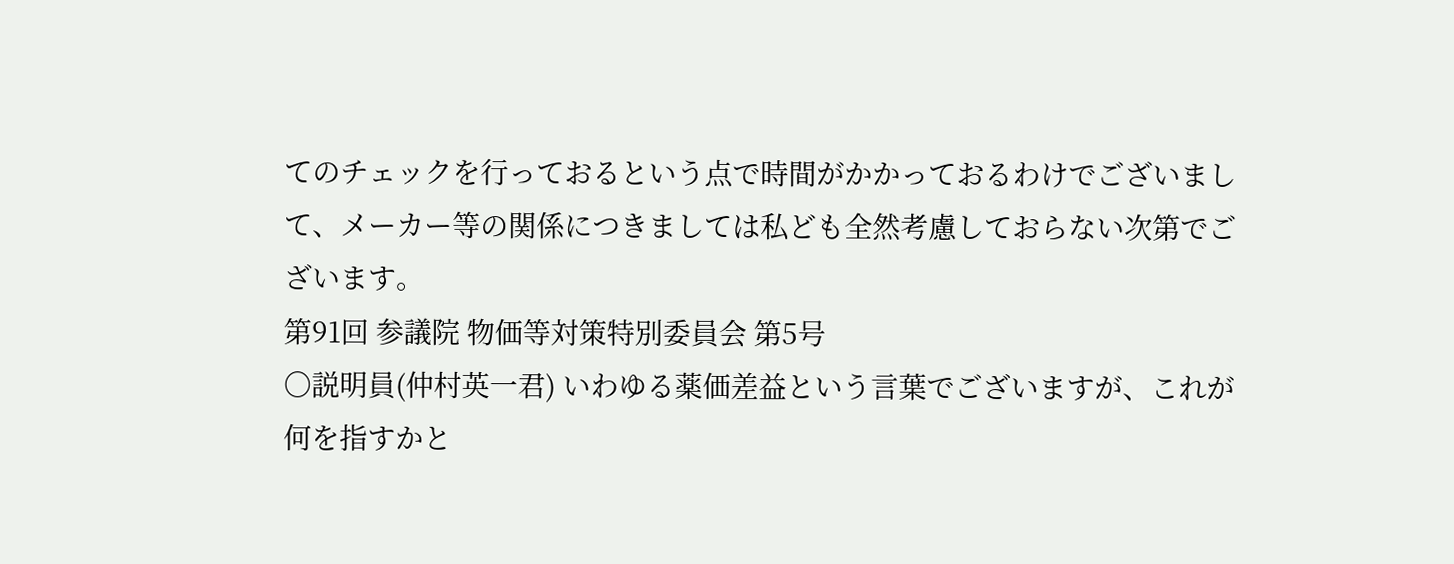てのチェックを行っておるという点で時間がかかっておるわけでございまして、メーカー等の関係につきましては私ども全然考慮しておらない次第でございます。
第91回 参議院 物価等対策特別委員会 第5号
○説明員(仲村英一君) いわゆる薬価差益という言葉でございますが、これが何を指すかと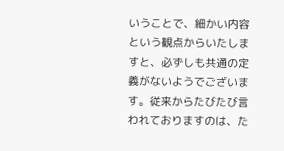いうことで、細かい内容という観点からいたしますと、必ずしも共通の定義がないようでございます。従来からたびたび言われておりますのは、た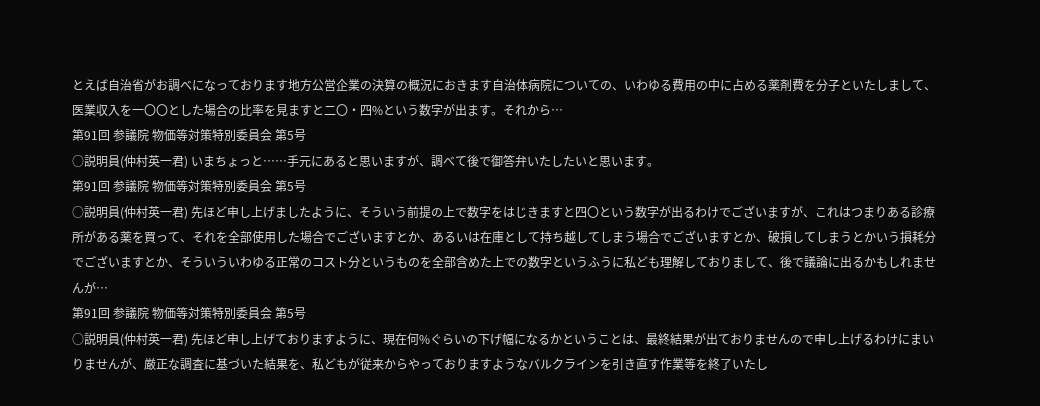とえば自治省がお調べになっております地方公営企業の決算の概況におきます自治体病院についての、いわゆる費用の中に占める薬剤費を分子といたしまして、医業収入を一〇〇とした場合の比率を見ますと二〇・四%という数字が出ます。それから…
第91回 参議院 物価等対策特別委員会 第5号
○説明員(仲村英一君) いまちょっと……手元にあると思いますが、調べて後で御答弁いたしたいと思います。
第91回 参議院 物価等対策特別委員会 第5号
○説明員(仲村英一君) 先ほど申し上げましたように、そういう前提の上で数字をはじきますと四〇という数字が出るわけでございますが、これはつまりある診療所がある薬を買って、それを全部使用した場合でございますとか、あるいは在庫として持ち越してしまう場合でございますとか、破損してしまうとかいう損耗分でございますとか、そういういわゆる正常のコスト分というものを全部含めた上での数字というふうに私ども理解しておりまして、後で議論に出るかもしれませんが…
第91回 参議院 物価等対策特別委員会 第5号
○説明員(仲村英一君) 先ほど申し上げておりますように、現在何%ぐらいの下げ幅になるかということは、最終結果が出ておりませんので申し上げるわけにまいりませんが、厳正な調査に基づいた結果を、私どもが従来からやっておりますようなバルクラインを引き直す作業等を終了いたし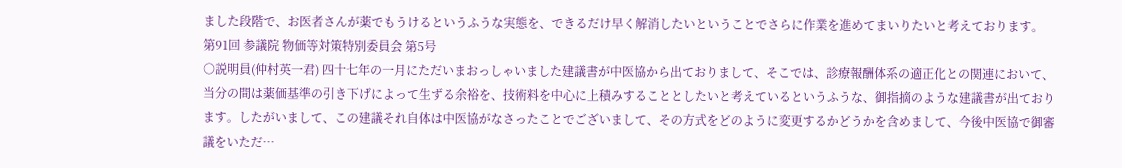ました段階で、お医者さんが薬でもうけるというふうな実態を、できるだけ早く解消したいということでさらに作業を進めてまいりたいと考えております。
第91回 参議院 物価等対策特別委員会 第5号
○説明員(仲村英一君) 四十七年の一月にただいまおっしゃいました建議書が中医協から出ておりまして、そこでは、診療報酬体系の適正化との関連において、当分の間は薬価基準の引き下げによって生ずる余裕を、技術料を中心に上積みすることとしたいと考えているというふうな、御指摘のような建議書が出ております。したがいまして、この建議それ自体は中医協がなさったことでございまして、その方式をどのように変更するかどうかを含めまして、今後中医協で御審議をいただ…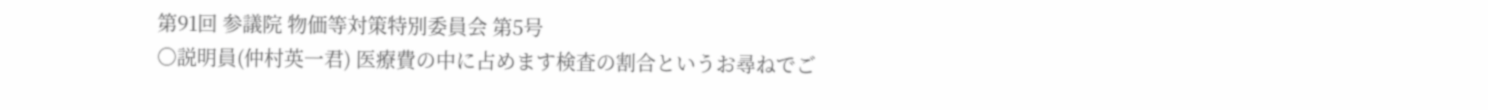第91回 参議院 物価等対策特別委員会 第5号
○説明員(仲村英一君) 医療費の中に占めます検査の割合というお尋ねでご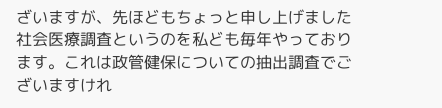ざいますが、先ほどもちょっと申し上げました社会医療調査というのを私ども毎年やっております。これは政管健保についての抽出調査でございますけれ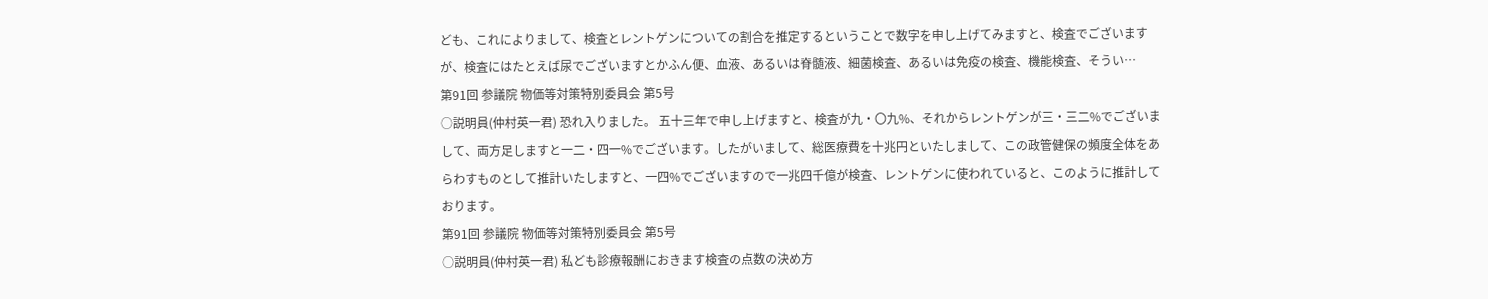ども、これによりまして、検査とレントゲンについての割合を推定するということで数字を申し上げてみますと、検査でございますが、検査にはたとえば尿でございますとかふん便、血液、あるいは脊髄液、細菌検査、あるいは免疫の検査、機能検査、そうい…
第91回 参議院 物価等対策特別委員会 第5号
○説明員(仲村英一君) 恐れ入りました。 五十三年で申し上げますと、検査が九・〇九%、それからレントゲンが三・三二%でございまして、両方足しますと一二・四一%でございます。したがいまして、総医療費を十兆円といたしまして、この政管健保の頻度全体をあらわすものとして推計いたしますと、一四%でございますので一兆四千億が検査、レントゲンに使われていると、このように推計しております。
第91回 参議院 物価等対策特別委員会 第5号
○説明員(仲村英一君) 私ども診療報酬におきます検査の点数の決め方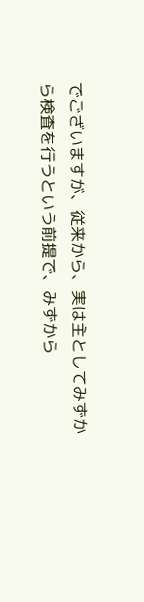でございますが、従来から、実は主としてみずから検査を行うという前提で、みずから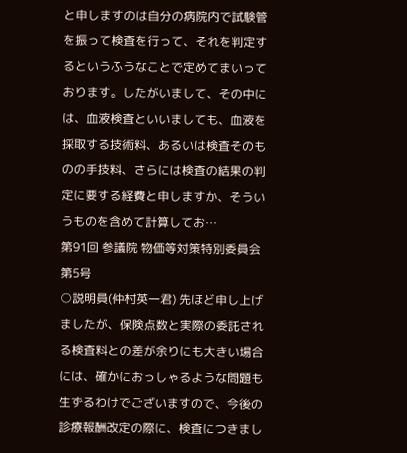と申しますのは自分の病院内で試験管を振って検査を行って、それを判定するというふうなことで定めてまいっております。したがいまして、その中には、血液検査といいましても、血液を採取する技術料、あるいは検査そのものの手技料、さらには検査の結果の判定に要する経費と申しますか、そういうものを含めて計算してお…
第91回 参議院 物価等対策特別委員会 第5号
○説明員(仲村英一君) 先ほど申し上げましたが、保険点数と実際の委託される検査料との差が余りにも大きい場合には、確かにおっしゃるような問題も生ずるわけでございますので、今後の診療報酬改定の際に、検査につきまし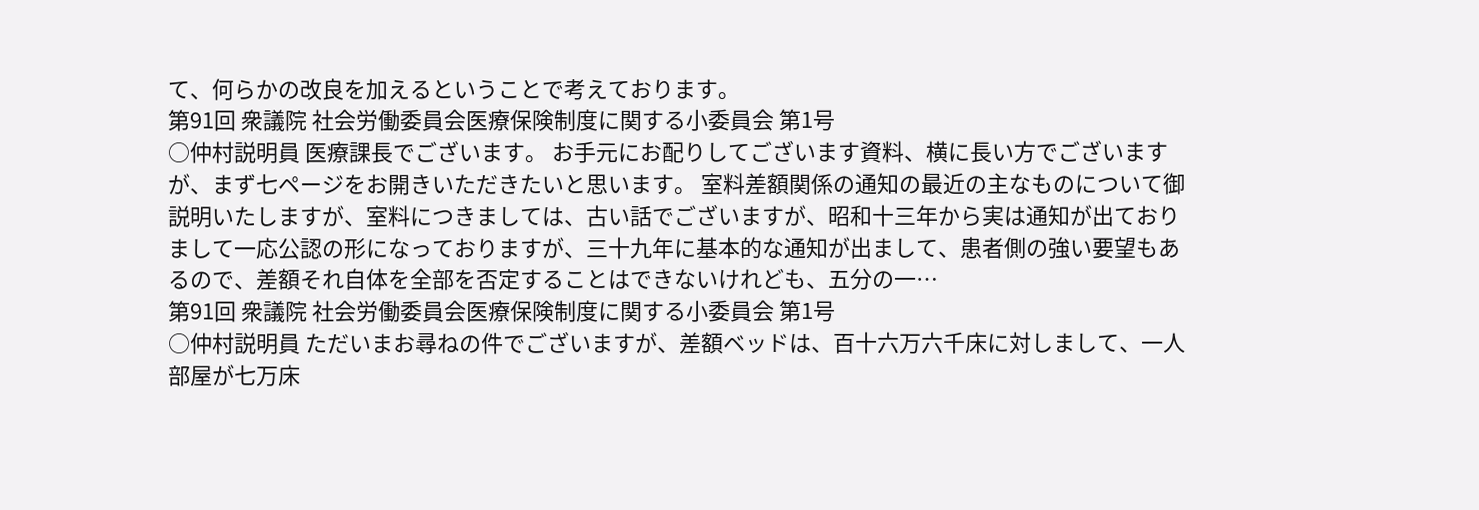て、何らかの改良を加えるということで考えております。
第91回 衆議院 社会労働委員会医療保険制度に関する小委員会 第1号
○仲村説明員 医療課長でございます。 お手元にお配りしてございます資料、横に長い方でございますが、まず七ページをお開きいただきたいと思います。 室料差額関係の通知の最近の主なものについて御説明いたしますが、室料につきましては、古い話でございますが、昭和十三年から実は通知が出ておりまして一応公認の形になっておりますが、三十九年に基本的な通知が出まして、患者側の強い要望もあるので、差額それ自体を全部を否定することはできないけれども、五分の一…
第91回 衆議院 社会労働委員会医療保険制度に関する小委員会 第1号
○仲村説明員 ただいまお尋ねの件でございますが、差額ベッドは、百十六万六千床に対しまして、一人部屋が七万床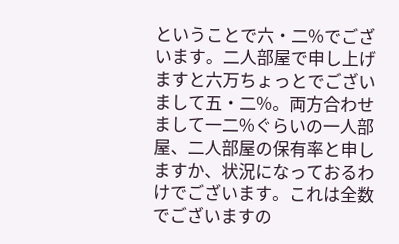ということで六・二%でございます。二人部屋で申し上げますと六万ちょっとでございまして五・二%。両方合わせまして一二%ぐらいの一人部屋、二人部屋の保有率と申しますか、状況になっておるわけでございます。これは全数でございますの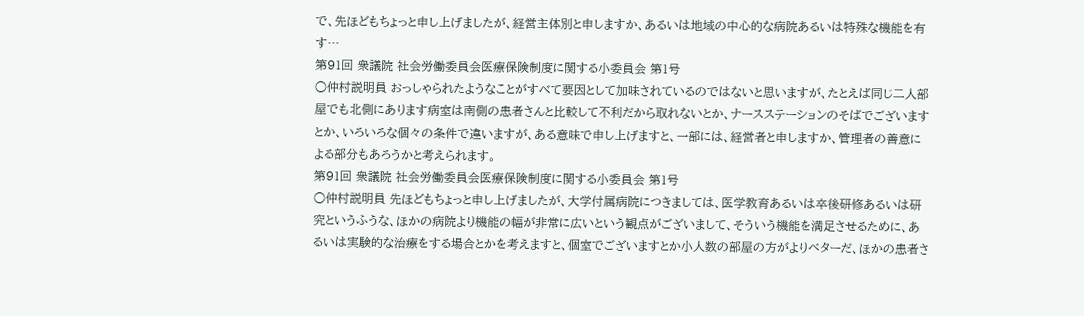で、先ほどもちょっと申し上げましたが、経営主体別と申しますか、あるいは地域の中心的な病院あるいは特殊な機能を有す…
第91回 衆議院 社会労働委員会医療保険制度に関する小委員会 第1号
○仲村説明員 おっしゃられたようなことがすべて要因として加味されているのではないと思いますが、たとえば同じ二人部屋でも北側にあります病室は南側の患者さんと比較して不利だから取れないとか、ナースステーションのそばでございますとか、いろいろな個々の条件で違いますが、ある意味で申し上げますと、一部には、経営者と申しますか、管理者の善意による部分もあろうかと考えられます。
第91回 衆議院 社会労働委員会医療保険制度に関する小委員会 第1号
○仲村説明員 先ほどもちょっと申し上げましたが、大学付属病院につきましては、医学教育あるいは卒後研修あるいは研究というふうな、ほかの病院より機能の幅が非常に広いという観点がございまして、そういう機能を満足させるために、あるいは実験的な治療をする場合とかを考えますと、個室でございますとか小人数の部屋の方がよりベターだ、ほかの患者さ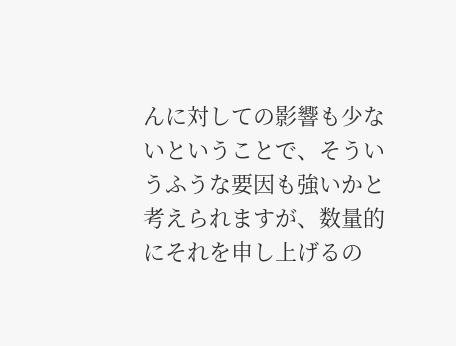んに対しての影響も少ないということで、そういうふうな要因も強いかと考えられますが、数量的にそれを申し上げるの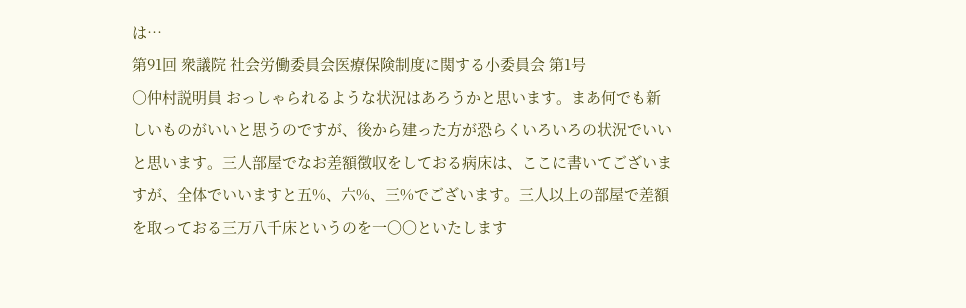は…
第91回 衆議院 社会労働委員会医療保険制度に関する小委員会 第1号
○仲村説明員 おっしゃられるような状況はあろうかと思います。まあ何でも新しいものがいいと思うのですが、後から建った方が恐らくいろいろの状況でいいと思います。三人部屋でなお差額徴収をしておる病床は、ここに書いてございますが、全体でいいますと五%、六%、三%でございます。三人以上の部屋で差額を取っておる三万八千床というのを一〇〇といたします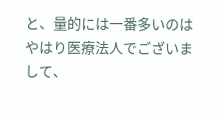と、量的には一番多いのはやはり医療法人でございまして、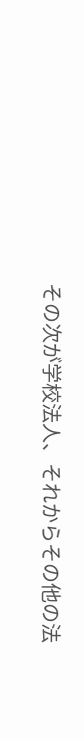その次が学校法人、それからその他の法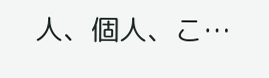人、個人、こ…